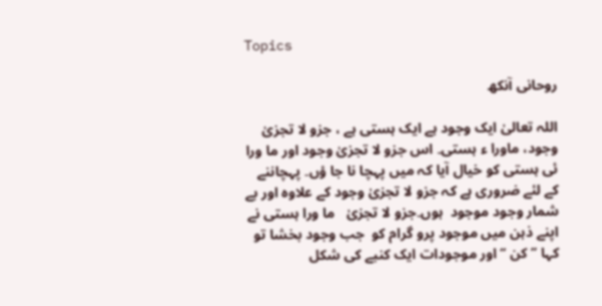Topics

روحانی آنکھ

اللہ تعالیٰ ایک وجود ہے ایک ہستی ہے ، جزو لا تجزیٰ وجود، ماورا ء ہستی۔ اس جزو لا تجزیٰ وجود اور ما ورا ئی ہستی کو خیال آیا کہ میں پہچا نا جا ؤں۔ پہچاننے کے لئے ضروری ہے کہ جزو لا تجزیٰ وجود کے علاوہ اور بے شمار وجود موجود  ہوں۔جزو لا تجزیٰ   ما ورا ہستی نے اپنے ذہن میں موجود پرو گرام کو  جب وجود بخشا تو کہا ’’کن ‘‘اور موجودات ایک کنبے کی شکل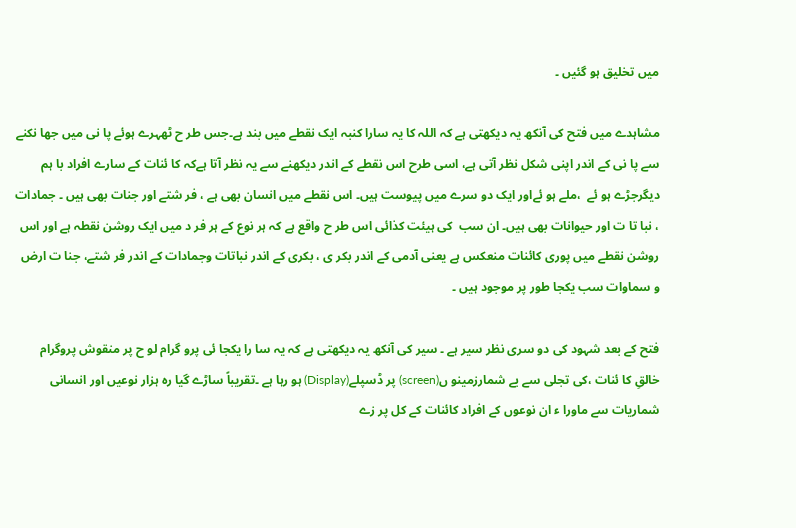میں تخلیق ہو گئیں ۔

مشاہدے میں فتح کی آنکھ یہ دیکھتی ہے کہ اللہ کا یہ سارا کنبہ ایک نقطے میں بند ہے۔جس طر ح ٹھہرے ہوئے پا نی میں جھا نکنے سے پا نی کے اندر اپنی شکل نظر آتی ہے، اسی طرح اس نقطے کے اندر دیکھنے سے یہ نظر آتا ہےکہ کا ئنات کے سارے افراد با ہم دیگرجڑے ہو ئے  ،ملے ہو ئےاور ایک دو سرے میں پیوست ہیں۔ اس نقطے میں انسان بھی ہے ، فر شتے اور جنات بھی ہیں ۔ جمادات ، نبا تا ت اور حیوانات بھی ہیں۔ ان سب  کی ہیئت کذائی اس طر ح واقع ہے کہ ہر نوع کے ہر فر د میں ایک روشن نقطہ ہے اور اس روشن نقطے میں پوری کائنات منعکس ہے یعنی آدمی کے اندر بکر ی ، بکری کے اندر نباتات وجمادات کے اندر فر شتے، جنا ت ارض و سماوات سب یکجا طور پر موجود ہیں ۔

فتح کے بعد شہود کی دو سری نظر سیر ہے ۔ سیر کی آنکھ یہ دیکھتی ہے کہ یہ سا را یکجا ئی پرو گرام لو ح پر منقوش پروگرام خالقِ کا ئنات ،کی تجلی سے بے شمارزمینو ں(screen) پر ڈسپلے(Display) ہو رہا ہے ۔تقریباً ساڑے گیا رہ ہزار نوعیں اور انسانی شماریات سے ماورا ء ان نوعوں کے افراد کائنات کے کل پر زے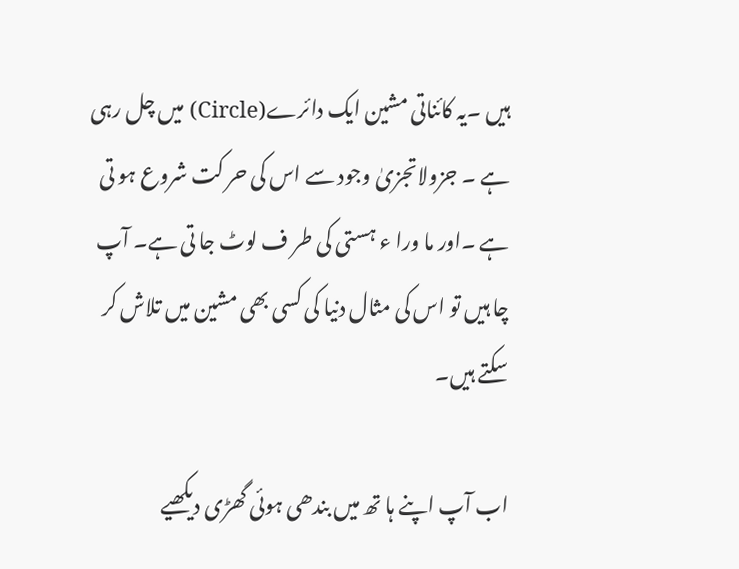ہیں ۔یہ کائناتی مشین ایک دائرے(Circle) میں چل رہی ہے ۔ جزولاتجزیٰ وجود سے اس کی حر کت شروع ہو تی ہے ۔اور ما ورا ء ہستی کی طر ف لوٹ جا تی ہے۔ آپ چا ہیں تو اس کی مثال دنیا کی کسی بھی مشین میں تلاش کر سکتے ہیں۔

اب آپ اپنے ہا تھ میں بندھی ہوئی گھڑی دیکھیے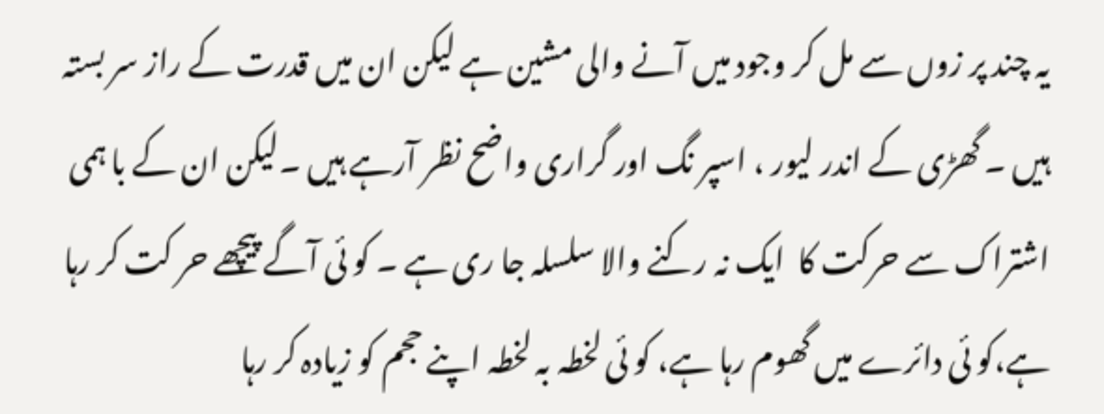یہ چند پر زوں سے مل کر وجود میں آنے والی مشین ہے لیکن ان میں قدرت کے راز سر بستہ ہیں ۔ گھڑی کے اندر لیور ، اسپر نگ اور گراری واضح نظر آرہے ہیں ۔لیکن ان کے با ہمی اشتراک سے حرکت کا  ایک نہ رکنے والا سلسلہ جا ری ہے ۔ کو ئی آگے پیچھے حر کت کر رہا ہے،کو ئی دائرے میں گھوم رہا ہے، کو ئی لخطہ بہ لخطہ اپنے حجم کو زیادہ کر رہا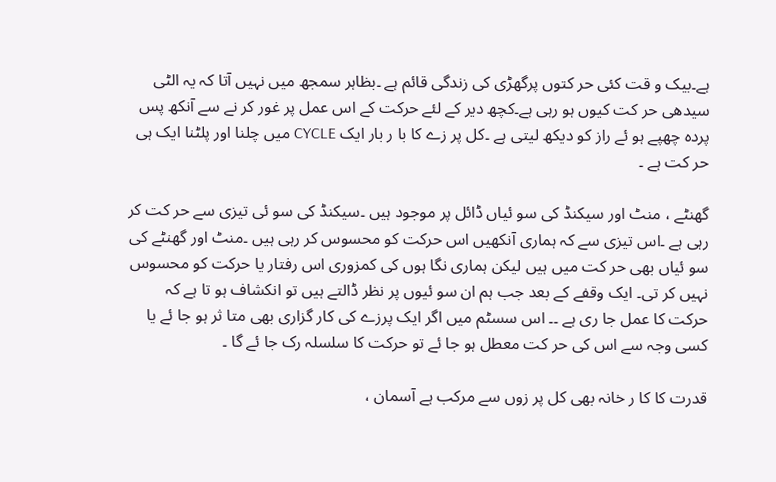ہے۔بیک و قت کئی حر کتوں پرگھڑی کی زندگی قائم ہے ۔بظاہر سمجھ میں نہیں آتا کہ یہ الٹی سیدھی حر کت کیوں ہو رہی ہے۔کچھ دیر کے لئے حرکت کے اس عمل پر غور کر نے سے آنکھ پس پردہ چھپے ہو ئے راز کو دیکھ لیتی ہے ۔کل پر زے کا با ر بار ایک CYCLE میں چلنا اور پلٹنا ایک ہی حر کت ہے ۔

گھنٹے ، منٹ اور سیکنڈ کی سو ئیاں ڈائل پر موجود ہیں ۔سیکنڈ کی سو ئی تیزی سے حر کت کر رہی ہے ۔اس تیزی سے کہ ہماری آنکھیں اس حرکت کو محسوس کر رہی ہیں ۔منٹ اور گھنٹے کی سو ئیاں بھی حر کت میں ہیں لیکن ہماری نگا ہوں کی کمزوری اس رفتار یا حرکت کو محسوس نہیں کر تی۔ ایک وقفے کے بعد جب ہم ان سو ئیوں پر نظر ڈالتے ہیں تو انکشاف ہو تا ہے کہ حرکت کا عمل جا ری ہے ۔۔ اس سسٹم میں اگر ایک پرزے کی کار گزاری بھی متا ثر ہو جا ئے یا کسی وجہ سے اس کی حر کت معطل ہو جا ئے تو حرکت کا سلسلہ رک جا ئے گا ۔

قدرت کا کا ر خانہ بھی کل پر زوں سے مرکب ہے آسمان ،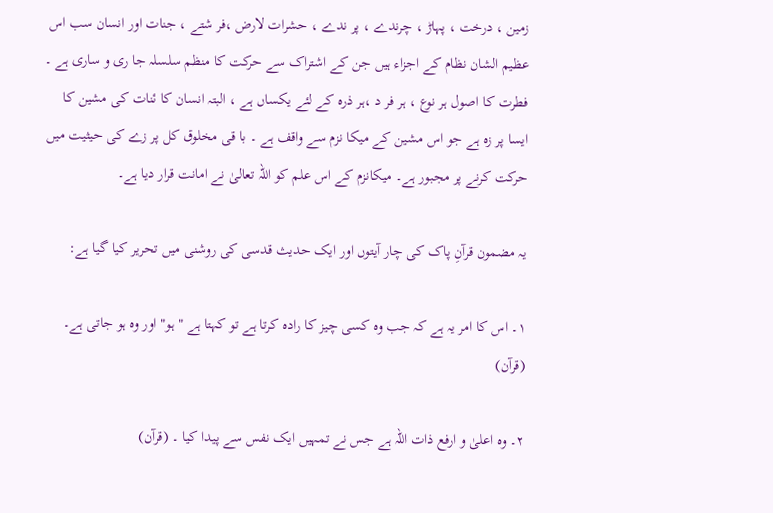زمین ، درخت ، پہاڑ ، چرندے ، پر ندے ، حشرات لارض ،فر شتے ، جنات اور انسان سب اس عظیم الشان نظام کے اجزاء ہیں جن کے اشتراک سے حرکت کا منظم سلسلہ جا ری و ساری ہے ۔ فطرت کا اصول ہر نوع ، ہر فر د ،ہر ذرہ کے لئے یکساں ہے ، البتہ انسان کا ئنات کی مشین کا ایسا پر زہ ہے جو اس مشین کے میکا نزم سے واقف ہے ۔ با قی مخلوق کل پر زے کی حیثیت میں حرکت کرنے پر مجبور ہے۔ میکانزم کے اس علم کو اللہ تعالیٰ نے امانت قرار دیا ہے۔

یہ مضمون قرآنِ پاک کی چار آیتوں اور ایک حدیث قدسی کی روشنی میں تحریر کیا گیا ہے:

۱۔ اس کا امر یہ ہے کہ جب وہ کسی چیز کا رادہ کرتا ہے تو کہتا ہے " ہو" اور وہ ہو جاتی ہے۔ (قرآن)

۲۔ وہ اعلیٰ و ارفع ذات اللہ ہے جس نے تمہیں ایک نفس سے پیدا کیا ۔ (قرآن)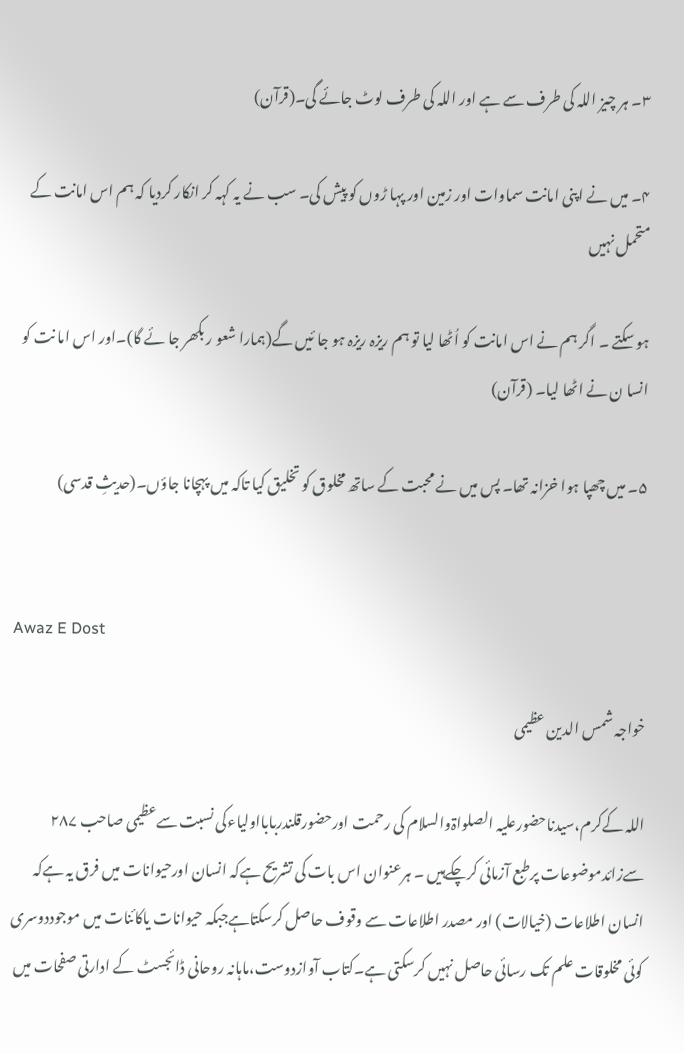۳۔ ہر چیز اللہ کی طرف سے ہے اور اللہ کی طرف لوٹ جائے گی۔(قرآن)

۴۔ میں نے اپنی امانت سماوات اور زمین اور پہا ڑوں کو پیش کی۔ سب نے یہ کہہ کر انکار کردیا کہ ہم اس امانت کے متحمل نہیں

ہو سکتے ۔ اگر ہم نے اس امانت کو اُٹھا لیا تو ہم ریزہ ریزہ ہو جا ئیں گے(ہمارا شعو ر بکھر جا ئے گا)۔اور اس اما نت کو انسا ن نے اٹھا لیا۔ (قرآن)

۵۔ میں چھپا ہوا خزانہ تھا۔ پس میں نے محبت کے ساتھ مخلوق کو تخلیق کیا تاکہ میں پہچانا جاؤں۔(حدیثِ قدسی)


Awaz E Dost

خواجہ شمس الدین عظیمی

اللہ کےکرم،سیدناحضورعلیہ الصلواۃوالسلام کی رحمت اورحضورقلندربابااولیاءکی نسبت سےعظیمی صاحب ۲۸۷ سےزائدموضوعات پرطبع آزمائی کرچکےہیں ۔ ہرعنوان اس بات کی تشریح ہےکہ انسان اورحیوانات میں فرق یہ ہےکہ انسان اطلاعات (خیالات) اور مصدر اطلاعات سے وقوف حاصل کرسکتاہےجبکہ حیوانات یاکائنات میں موجوددوسری کوئی مخلوقات علم تک رسائی حاصل نہیں کرسکتی ہے۔کتاب آوازدوست،ماہانہ روحانی ڈائجسٹ کے ادارتی صفحات میں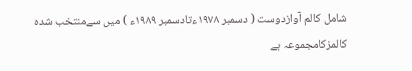شامل کالم آوازدوست ( دسمبر ۱۹۷۸ءتادسمبر ۱۹۸۹ء ) میں سےمنتخب شدہ کالمزکامجموعہ ہے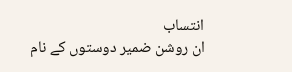انتساب
ان روشن ضمیر دوستوں کے نام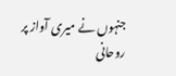جنہوں نے میری آواز پر روحانی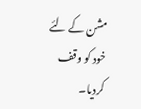مشن کے لئے خود کو وقف کردیا۔